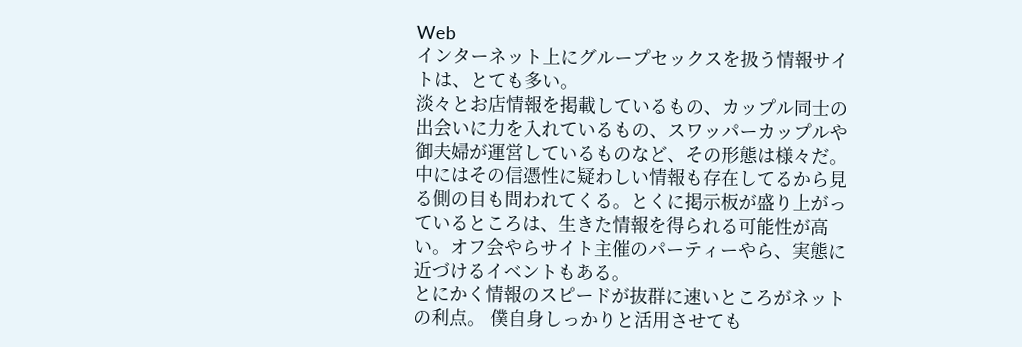Web
インターネット上にグループセックスを扱う情報サイトは、とても多い。
淡々とお店情報を掲載しているもの、カップル同士の出会いに力を入れているもの、スワッパーカップルや御夫婦が運営しているものなど、その形態は様々だ。
中にはその信憑性に疑わしい情報も存在してるから見る側の目も問われてくる。とくに掲示板が盛り上がっているところは、生きた情報を得られる可能性が高い。オフ会やらサイト主催のパーティーやら、実態に近づけるイベントもある。
とにかく情報のスピードが抜群に速いところがネットの利点。 僕自身しっかりと活用させても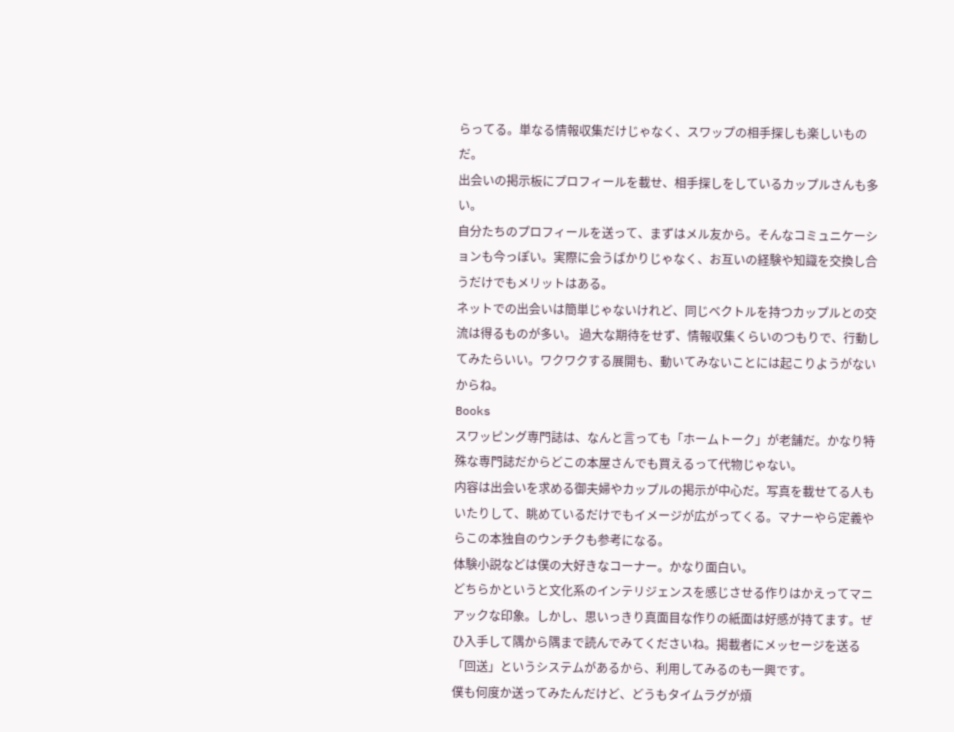らってる。単なる情報収集だけじゃなく、スワップの相手探しも楽しいものだ。
出会いの掲示板にプロフィールを載せ、相手探しをしているカップルさんも多い。
自分たちのプロフィールを送って、まずはメル友から。そんなコミュニケーションも今っぽい。実際に会うばかりじゃなく、お互いの経験や知識を交換し合うだけでもメリットはある。
ネットでの出会いは簡単じゃないけれど、同じベクトルを持つカップルとの交流は得るものが多い。 過大な期待をせず、情報収集くらいのつもりで、行動してみたらいい。ワクワクする展開も、動いてみないことには起こりようがないからね。
Books
スワッピング専門誌は、なんと言っても「ホームトーク」が老舗だ。かなり特殊な専門誌だからどこの本屋さんでも買えるって代物じゃない。
内容は出会いを求める御夫婦やカップルの掲示が中心だ。写真を載せてる人もいたりして、眺めているだけでもイメージが広がってくる。マナーやら定義やらこの本独自のウンチクも参考になる。
体験小説などは僕の大好きなコーナー。かなり面白い。
どちらかというと文化系のインテリジェンスを感じさせる作りはかえってマニアックな印象。しかし、思いっきり真面目な作りの紙面は好感が持てます。ぜひ入手して隅から隅まで読んでみてくださいね。掲載者にメッセージを送る「回送」というシステムがあるから、利用してみるのも一興です。
僕も何度か送ってみたんだけど、どうもタイムラグが煩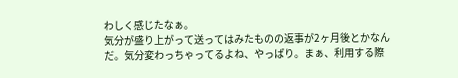わしく感じたなぁ。
気分が盛り上がって送ってはみたものの返事が2ヶ月後とかなんだ。気分変わっちゃってるよね、やっぱり。まぁ、利用する際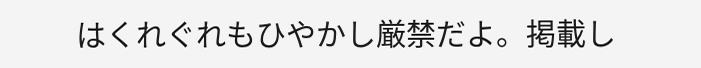はくれぐれもひやかし厳禁だよ。掲載し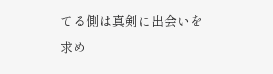てる側は真剣に出会いを求め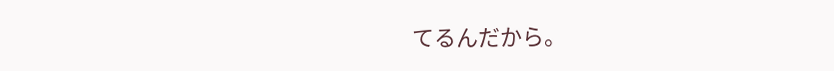てるんだから。